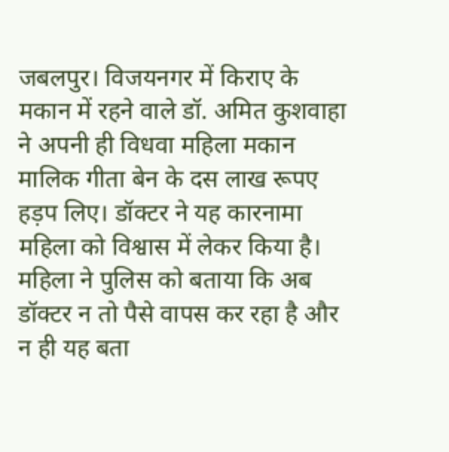जबलपुर। विजयनगर में किराए के मकान में रहने वाले डॉ. अमित कुशवाहा ने अपनी ही विधवा महिला मकान मालिक गीता बेन के दस लाख रूपए हड़प लिए। डॉक्टर ने यह कारनामा महिला को विश्वास में लेकर किया है। महिला ने पुलिस को बताया कि अब डॉक्टर न तो पैसे वापस कर रहा है और न ही यह बता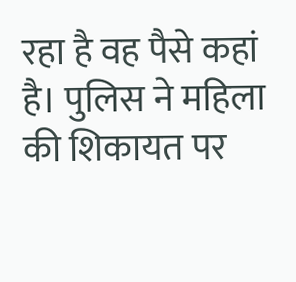रहा है वह पैसे कहां है। पुलिस ने महिला की शिकायत पर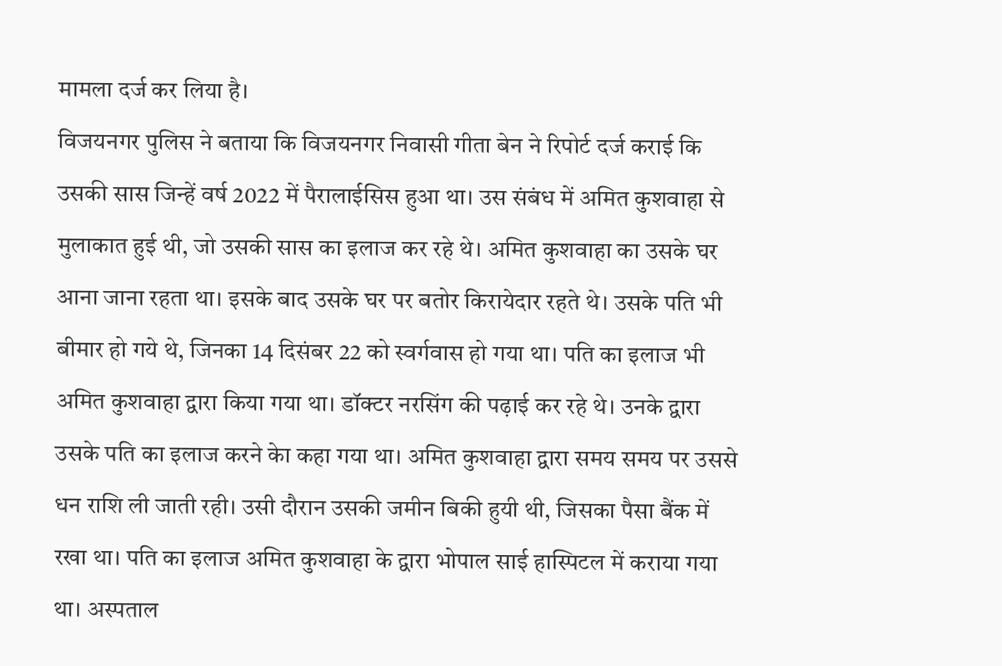मामला दर्ज कर लिया है।
विजयनगर पुलिस ने बताया कि विजयनगर निवासी गीता बेन ने रिपोर्ट दर्ज कराई कि उसकी सास जिन्हें वर्ष 2022 में पैरालाईसिस हुआ था। उस संबंध में अमित कुशवाहा से मुलाकात हुई थी, जो उसकी सास का इलाज कर रहे थे। अमित कुशवाहा का उसके घर आना जाना रहता था। इसके बाद उसके घर पर बतोर किरायेदार रहते थे। उसके पति भी बीमार हो गये थे, जिनका 14 दिसंबर 22 को स्वर्गवास हो गया था। पति का इलाज भी अमित कुशवाहा द्वारा किया गया था। डॉक्टर नरसिंग की पढ़ाई कर रहे थे। उनके द्वारा उसके पति का इलाज करने केा कहा गया था। अमित कुशवाहा द्वारा समय समय पर उससे धन राशि ली जाती रही। उसी दौरान उसकी जमीन बिकी हुयी थी, जिसका पैसा बैंक में रखा था। पति का इलाज अमित कुशवाहा के द्वारा भोपाल साई हास्पिटल में कराया गया था। अस्पताल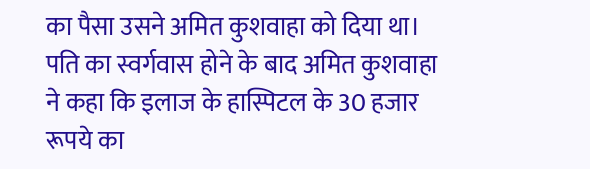का पैसा उसने अमित कुशवाहा को दिया था।
पति का स्वर्गवास होने के बाद अमित कुशवाहा ने कहा कि इलाज के हास्पिटल के 30 हजार रूपये का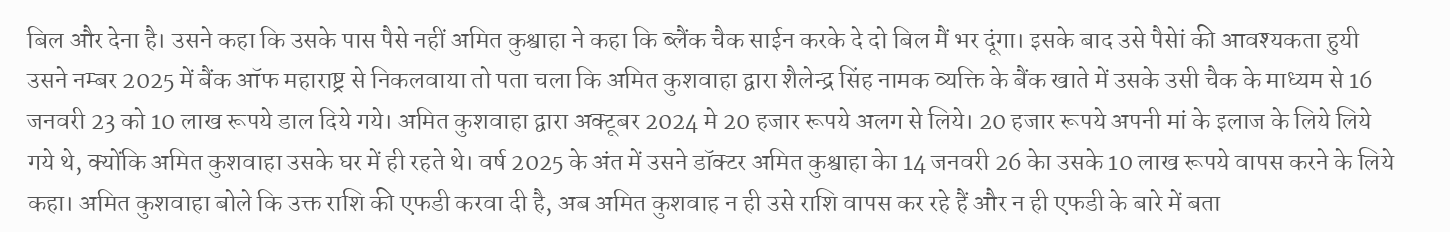बिल और देना है। उसने कहा कि उसके पास पैसे नहीं अमित कुश्वाहा ने कहा कि ब्लैंक चैक साईन करके दे दो बिल मैं भर दूंगा। इसके बाद उसे पैसेां की आवश्यकता हुयी उसने नम्बर 2025 में बैंक ऑफ महाराष्ट्र से निकलवाया तो पता चला कि अमित कुशवाहा द्वारा शैलेन्द्र सिंह नामक व्यक्ति के बैंक खाते में उसके उसी चैक के माध्यम से 16 जनवरी 23 को 10 लाख रूपये डाल दिये गये। अमित कुशवाहा द्वारा अक्टूबर 2024 मे 20 हजार रूपये अलग से लिये। 20 हजार रूपये अपनी मां के इलाज के लिये लिये गये थे, क्योंकि अमित कुशवाहा उसके घर में ही रहते थे। वर्ष 2025 के अंत में उसने डॉक्टर अमित कुश्वाहा केा 14 जनवरी 26 केा उसके 10 लाख रूपये वापस करने के लिये कहा। अमित कुशवाहा बोले कि उक्त राशि की एफडी करवा दी है, अब अमित कुशवाह न ही उसे राशि वापस कर रहे हैं और न ही एफडी के बारे में बता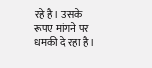रहे है। उसके रूपए मांगने पर धमकी दे रहा है।